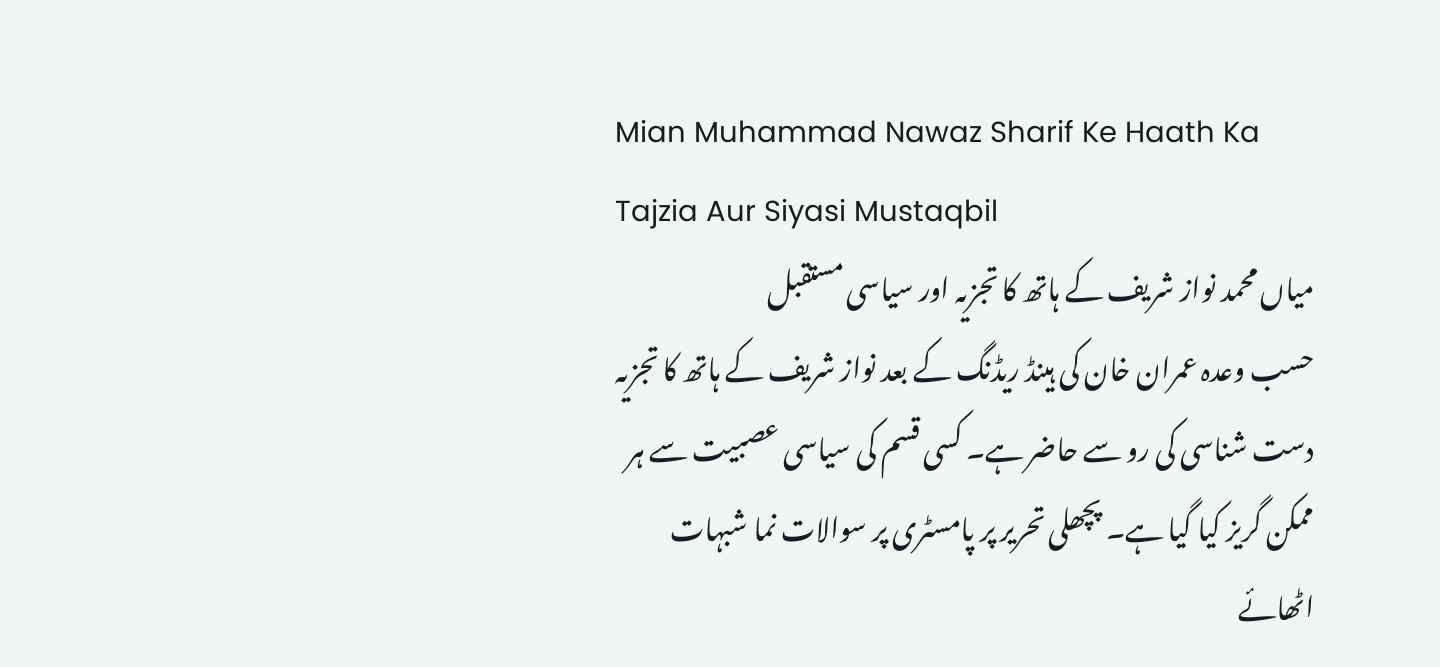Mian Muhammad Nawaz Sharif Ke Haath Ka Tajzia Aur Siyasi Mustaqbil
میاں محمد نواز شریف کے ہاتھ کا تجزیہ اور سیاسی مستقبل
حسب وعدہ عمران خان کی ہینڈ ریڈنگ کے بعد نواز شریف کے ہاتھ کا تجزیہ دست شناسی کی رو سے حاضر ہے۔ کسی قسم کی سیاسی عصبیت سے ہر ممکن گریز کیا گیا ہے۔ پچھلی تحریر پر پامسٹری پر سوالات نما شبہات اٹھائے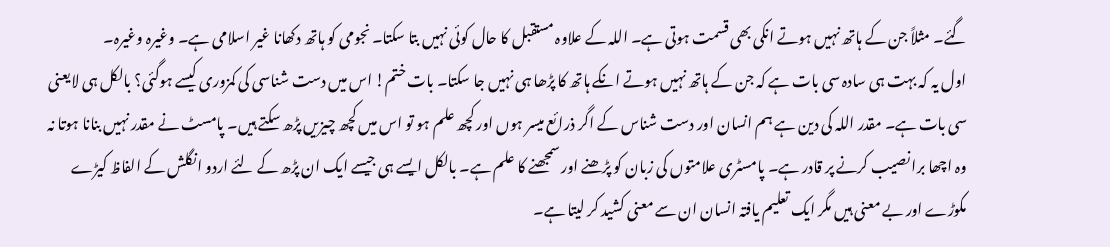گئے۔ مثلاً جن کے ہاتھ نہیں ہوتے انکی بھی قسمت ہوتی ہے۔ اللہ کے علاوہ مستقبل کا حال کوئی نہیں بتا سکتا۔ نجومی کو ہاتھ دکھانا غیر اسلامی ہے۔ وغیرہ وغیرہ۔
اول یہ کہ بہت ہی سادہ سی بات ہے کہ جن کے ہاتھ نہیں ہوتے انکے ہاتھ کا پڑھا ہی نہیں جا سکتا۔ بات ختم! اس میں دست شناسی کی کمزوری کیسے ہوگئی؟ بالکل ہی لایعنی سی بات ہے۔ مقدر اللہ کی دین ہے ہم انسان اور دست شناس کے اگر ذرائع میسر ہوں اور کچھ علم ہو تو اس میں کچھ چیزیں پڑھ سکتے ہیں۔ پامسٹ نے مقدر نہیں بنانا ہوتا نہ وہ اچھا برا نصیب کرنے پر قادر ہے۔ پامسٹری علامتوں کی زبان کو پڑھنے اور سمجھنے کا علم ہے۔ بالکل ایسے ہی جیسے ایک ان پڑھ کے لئے اردو انگلش کے الفاظ کیڑے مکوڑے اور بے معنی ہیں مگر ایک تعلیم یافتہ انسان ان سے معنی کشید کر لیتا ہے۔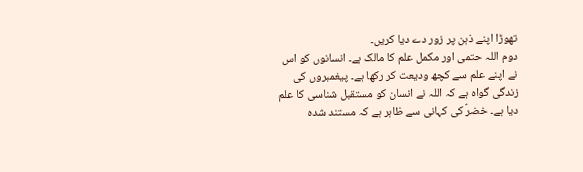تھوڑا اپنے ذہن پر زور دے دیا کریں۔
دوم اللہ حتمی اور مکمل علم کا مالک ہے۔ انسانوں کو اس نے اپنے علم سے کچھ ودیعت کر رکھا ہے۔ پیغمبروں کی زندگی گواہ ہے کہ اللہ نے انسان کو مستقبل شناسی کا علم دیا ہے۔ خضرؑ کی کہانی سے ظاہر ہے کہ مستند شدہ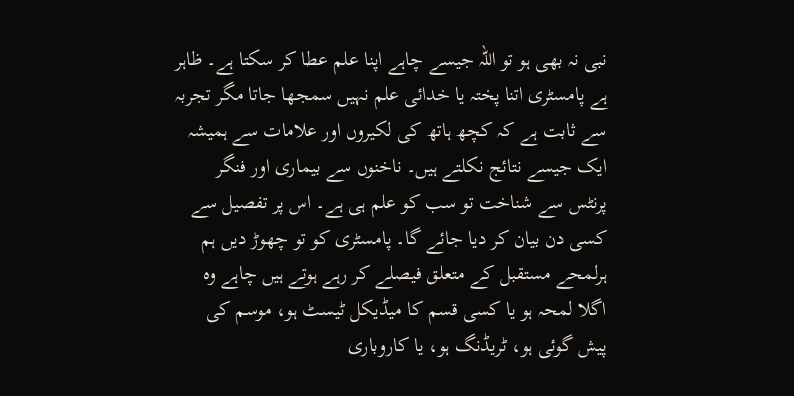نبی نہ بھی ہو تو اللہ جیسے چاہے اپنا علم عطا کر سکتا ہے۔ ظاہر ہے پامسٹری اتنا پختہ یا خدائی علم نہیں سمجھا جاتا مگر تجربہ سے ثابت ہے کہ کچھ ہاتھ کی لکیروں اور علامات سے ہمیشہ ایک جیسے نتائج نکلتے ہیں۔ ناخنوں سے بیماری اور فنگر پرنٹس سے شناخت تو سب کو علم ہی ہے۔ اس پر تفصیل سے کسی دن بیان کر دیا جائے گا۔ پامسٹری کو تو چھوڑ دیں ہم ہرلمحے مستقبل کے متعلق فیصلے کر رہے ہوتے ہیں چاہے وہ اگلا لمحہ ہو یا کسی قسم کا میڈیکل ٹیسٹ ہو، موسم کی پیش گوئی ہو، ٹریڈنگ ہو، یا کاروباری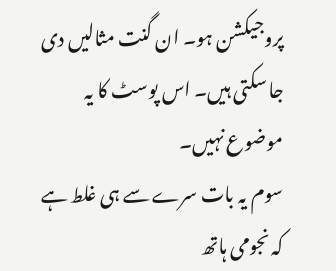پروجیکشن ہو۔ ان گنت مثالیں دی جا سکتی ہیں۔ اس پوسٹ کا یہ موضوع نہیں۔
سوم یہ بات سرے سے ہی غلط ہے کہ نجومی ہاتھ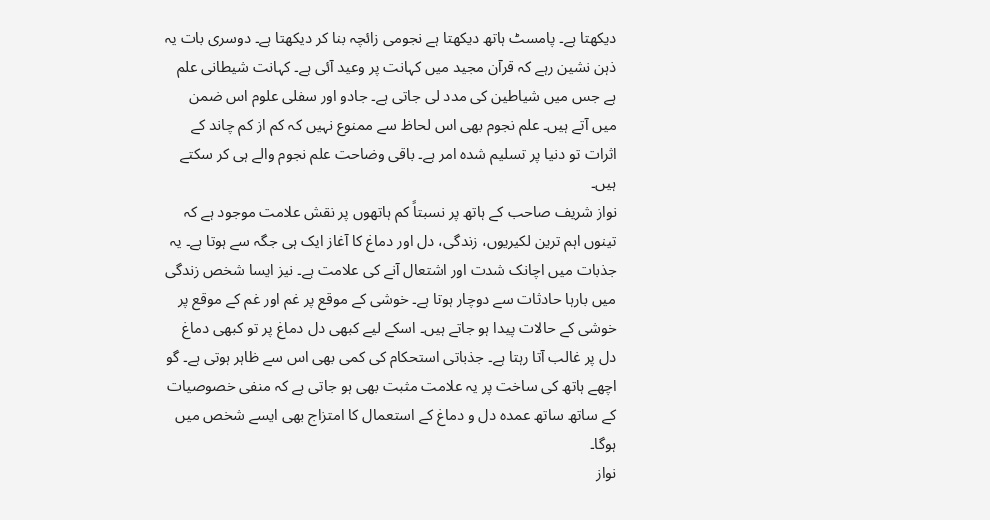دیکھتا ہے۔ پامسٹ ہاتھ دیکھتا ہے نجومی زائچہ بنا کر دیکھتا ہے۔ دوسری بات یہ ذہن نشین رہے کہ قرآن مجید میں کہانت پر وعید آئی ہے۔ کہانت شیطانی علم ہے جس میں شیاطین کی مدد لی جاتی ہے۔ جادو اور سفلی علوم اس ضمن میں آتے ہیں۔ علم نجوم بھی اس لحاظ سے ممنوع نہیں کہ کم از کم چاند کے اثرات تو دنیا پر تسلیم شدہ امر ہے۔ باقی وضاحت علم نجوم والے ہی کر سکتے ہیں۔
نواز شریف صاحب کے ہاتھ پر نسبتاً کم ہاتھوں پر نقش علامت موجود ہے کہ تینوں اہم ترین لکیریوں، زندگی، دل اور دماغ کا آغاز ایک ہی جگہ سے ہوتا ہے۔ یہ جذبات میں اچانک شدت اور اشتعال آنے کی علامت ہے۔ نیز ایسا شخص زندگی میں بارہا حادثات سے دوچار ہوتا ہے۔ خوشی کے موقع پر غم اور غم کے موقع پر خوشی کے حالات پیدا ہو جاتے ہیں۔ اسکے لیے کبھی دل دماغ پر تو کبھی دماغ دل پر غالب آتا رہتا ہے۔ جذباتی استحکام کی کمی بھی اس سے ظاہر ہوتی ہے۔ گو اچھے ہاتھ کی ساخت پر یہ علامت مثبت بھی ہو جاتی ہے کہ منفی خصوصیات کے ساتھ ساتھ عمدہ دل و دماغ کے استعمال کا امتزاج بھی ایسے شخص میں ہوگا۔
نواز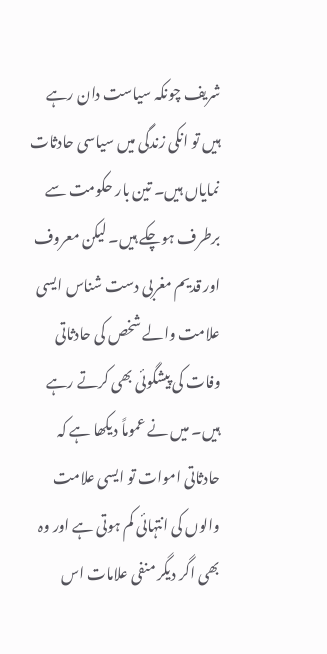شریف چونکہ سیاست دان رہے ہیں تو انکی زندگی میں سیاسی حادثات نمایاں ہیں۔ تین بار حکومت سے برطرف ہوچکے ہیں۔ لیکن معروف اور قدیم مغربی دست شناس ایسی علامت والے شخص کی حادثاتی وفات کی پیشگوئی بھی کرتے رہے ہیں۔ میں نے عموماً دیکھا ہے کہ حادثاتی اموات تو ایسی علامت والوں کی انتہائی کم ہوتی ہے اور وہ بھی اگر دیگر منفی علامات اس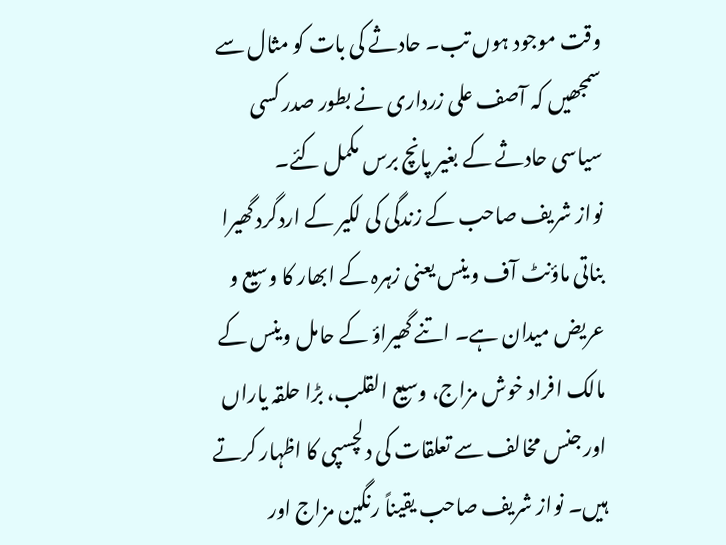وقت موجود ہوں تب۔ حادثے کی بات کو مثال سے سمجھیں کہ آصف علی زرداری نے بطور صدر کسی سیاسی حادثے کے بغیر پانچ برس مکمل کئے۔
نواز شریف صاحب کے زندگی کی لکیر کے اردگرد گھیرا بناتی ماؤنٹ آف وینس یعنی زہرہ کے ابھار کا وسیع و عریض میدان ہے۔ اتنے گھیراؤ کے حامل وینس کے مالک افراد خوش مزاج، وسیع القلب، بڑا حلقہ یاراں اور جنس مخالف سے تعلقات کی دلچسپی کا اظہار کرتے ہیں۔ نواز شریف صاحب یقیناً رنگین مزاج اور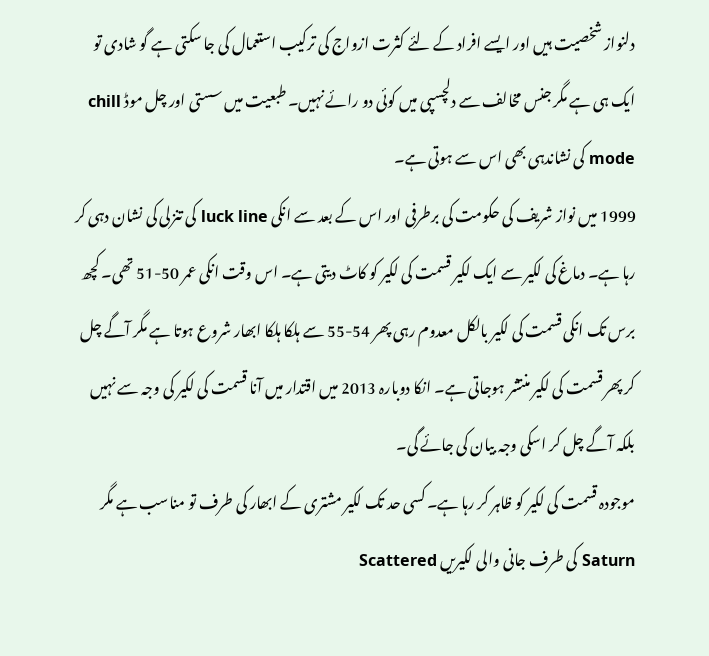دلنواز شخصیت ہیں اور ایسے افراد کے لئے کثرت ازواج کی ترکیب استعمال کی جا سکتی ہے گو شادی تو ایک ہی ہے مگر جنس مخالف سے دلچسپی میں کوئی دو رائے نہیں۔ طبعیت میں سستی اور چل موڈ chill mode کی نشاندہی بھی اس سے ہوتی ہے۔
1999 میں نواز شریف کی حکومت کی برطرفی اور اس کے بعد سے انکی luck line کی تنزلی کی نشان دہی کر رہا ہے۔ دماغ کی لکیر سے ایک لکیر قسمت کی لکیر کو کاٹ دیتی ہے۔ اس وقت انکی عمر 50-51 تھی۔ کچھ برس تک انکی قسمت کی لکیر بالکل معدوم رہی پھر 54-55 سے ہلکا ہلکا ابھار شروع ہوتا ہے مگر آگے چل کر پھر قسمت کی لکیر منتشر ہوجاتی ہے۔ انکا دوبارہ 2013 میں اقتدار میں آنا قسمت کی لکیر کی وجہ سے نہیں بلکہ آگے چل کر اسکی وجہ بیان کی جائے گی۔
موجودہ قسمت کی لکیر کو ظاہر کر رہا ہے۔ کسی حد تک لکیر مشتری کے ابھار کی طرف تو مناسب ہے مگر Saturn کی طرف جانی والی لکیریں Scattered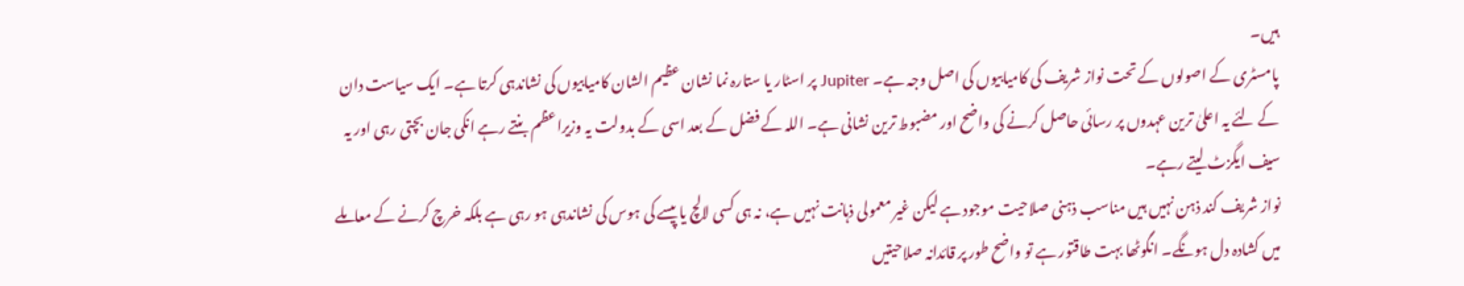ہیں۔
پامسٹری کے اصولوں کے تحت نواز شریف کی کامیابیوں کی اصل وجہ ہے۔ Jupiter پر اسٹار یا ستارہ نما نشان عظیم الشان کامیابیوں کی نشاندہی کرتا ہے۔ ایک سیاست دان کے لئے یہ اعلیٰ ترین عہدوں پر رسائی حاصل کرنے کی واضح اور مضبوط ترین نشانی ہے۔ اللہ کے فضل کے بعد اسی کے بدولت یہ وزیراعظم بنتے رہے انکی جان بچتی رہی اور یہ سیف ایگزٹ لیتے رہے۔
نواز شریف کند ذہن نہیں ہیں مناسب ذہنی صلاحیت موجود ہے لیکن غیر معمولی ذہانت نہیں ہے، نہ ہی کسی لالچ یا پیسے کی ہوس کی نشاندہی ہو رہی ہے بلکہ خرچ کرنے کے معاملے میں کشادہ دل ہونگے۔ انگوٹھا بہت طاقتور ہے تو واضح طور پر قائدانہ صلاحیتیں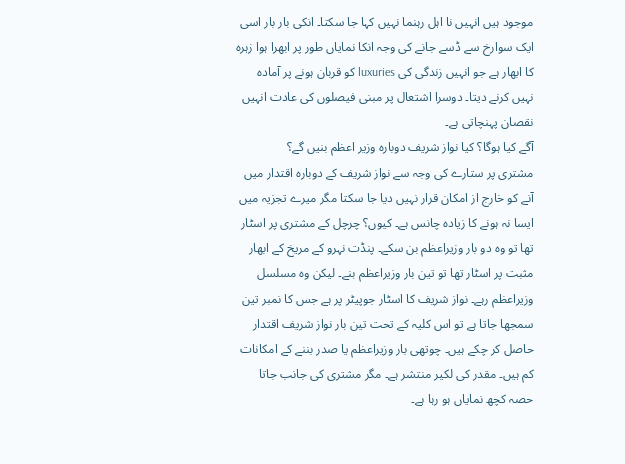موجود ہیں انہیں نا اہل رہنما نہیں کہا جا سکتا۔ انکی بار بار اسی ایک سوارخ سے ڈسے جانے کی وجہ انکا نمایاں طور پر ابھرا ہوا زہرہ کا ابھار ہے جو انہیں زندگی کی luxuries کو قربان ہونے پر آمادہ نہیں کرنے دیتا۔ دوسرا اشتعال پر مبنی فیصلوں کی عادت انہیں نقصان پہنچاتی ہے۔
آگے کیا ہوگا؟ کیا نواز شریف دوبارہ وزیر اعظم بنیں گے؟
مشتری پر ستارے کی وجہ سے نواز شریف کے دوبارہ اقتدار میں آنے کو خارج از امکان قرار نہیں دیا جا سکتا مگر میرے تجزیہ میں ایسا نہ ہونے کا زیادہ چانس ہے۔ کیوں؟ چرچل کے مشتری پر اسٹار تھا تو وہ دو بار وزیراعظم بن سکے۔ پنڈت نہرو کے مریخ کے ابھار مثبت پر اسٹار تھا تو تین بار وزیراعظم بنے۔ لیکن وہ مسلسل وزیراعظم رہے۔ نواز شریف کا اسٹار جوپیٹر پر ہے جس کا نمبر تین سمجھا جاتا ہے تو اس کلیہ کے تحت تین بار نواز شریف اقتدار حاصل کر چکے ہیں۔ چوتھی بار وزیراعظم یا صدر بننے کے امکانات کم ہیں۔ مقدر کی لکیر منتشر ہے۔ مگر مشتری کی جانب جاتا حصہ کچھ نمایاں ہو رہا ہے۔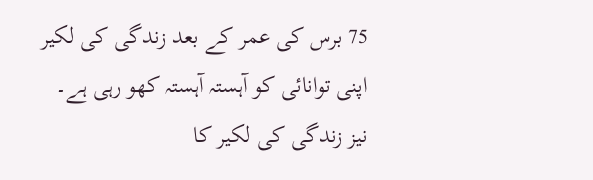75 برس کی عمر کے بعد زندگی کی لکیر اپنی توانائی کو آہستہ آہستہ کھو رہی ہے۔ نیز زندگی کی لکیر کا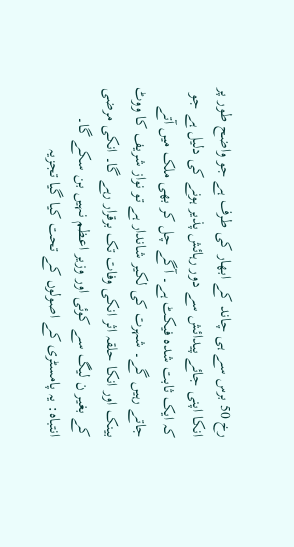رخ 50 برس سے ہی چاند کے ابھار کی طرف ہے جو واضح طور پر انکا اپنی جائے پیدائش سے دور رہائش پذیر ہونے کی دلیل ہے جو کہ ایک ثابت شدہ فیکٹ ہے۔ آگے چل کر بھی ملک میں آتے جاتے رہیں گے۔ شہرت کی لکیر شاندار ہے تو نواز شریف کا ووٹ بینک اور انکا حلقہ اثر انکی وفات تک برقرار رہے گا۔ انکی مرضی کے بغیر ن لیگ سے کوئی اور وزیر اعظم نہیں بن سکے گا۔
انتباہ: یہ پامسٹری کے اصولوں کے تحت کیا گیا تجزیہ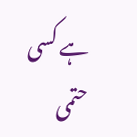ہے کسی حتمی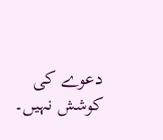دعوے کی کوشش نہیں۔